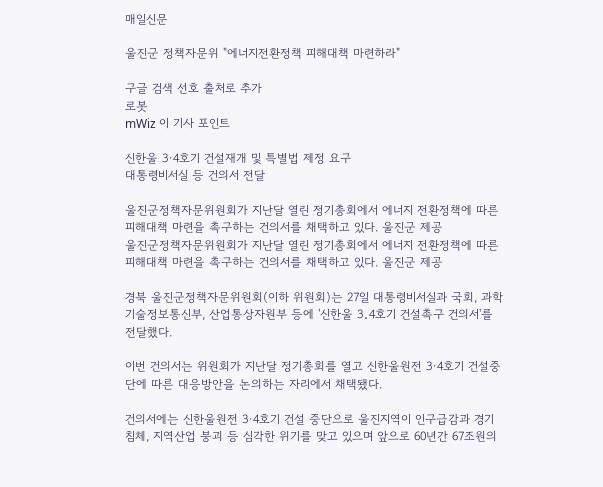매일신문

울진군 정책자문위 "에너지전환정책 피해대책 마련하라"

구글 검색 선호 출처로 추가
로봇
mWiz 이 기사 포인트

신한울 3·4호기 건설재개 및 특별법 제정 요구
대통령비서실 등 건의서 전달

울진군정책자문위원회가 지난달 열린 정기총회에서 에너지 전환정책에 따른 피해대책 마련을 촉구하는 건의서를 채택하고 있다. 울진군 제공
울진군정책자문위원회가 지난달 열린 정기총회에서 에너지 전환정책에 따른 피해대책 마련을 촉구하는 건의서를 채택하고 있다. 울진군 제공

경북 울진군정책자문위원회(이하 위원회)는 27일 대통령비서실과 국회, 과학기술정보통신부, 산업통상자원부 등에 '신한울 3․4호기 건설촉구 건의서'를 전달했다.

이번 건의서는 위원회가 지난달 정기총회를 열고 신한울원전 3·4호기 건설중단에 따른 대응방안을 논의하는 자리에서 채택됐다.

건의서에는 신한울원전 3·4호기 건설 중단으로 울진지역이 인구급감과 경기침체, 지역산업 붕괴 등 심각한 위기를 맞고 있으며 앞으로 60년간 67조원의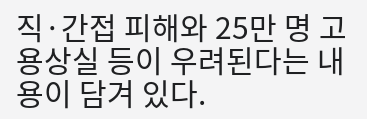직·간접 피해와 25만 명 고용상실 등이 우려된다는 내용이 담겨 있다.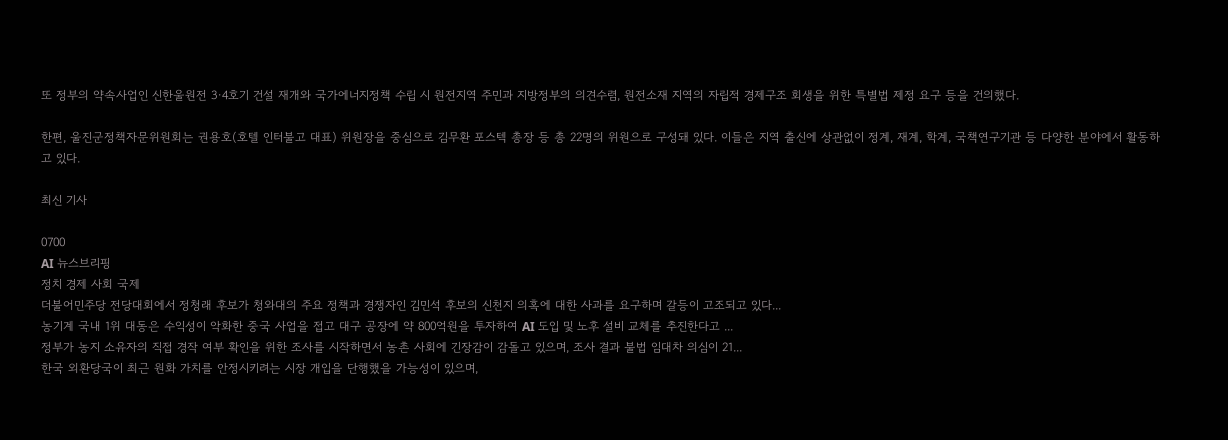또 정부의 약속사업인 신한울원전 3·4호기 건설 재개와 국가에너지정책 수립 시 원전지역 주민과 지방정부의 의견수렴, 원전소재 지역의 자립적 경제구조 회생을 위한 특별법 제정 요구 등을 건의했다.

한편, 울진군정책자문위원회는 권용호(호텔 인터불고 대표) 위원장을 중심으로 김무환 포스텍 총장 등 총 22명의 위원으로 구성돼 있다. 이들은 지역 출신에 상관없이 정계, 재계, 학계, 국책연구기관 등 다양한 분야에서 활동하고 있다.

최신 기사

0700
AI 뉴스브리핑
정치 경제 사회 국제
더불어민주당 전당대회에서 정청래 후보가 청와대의 주요 정책과 경쟁자인 김민석 후보의 신천지 의혹에 대한 사과를 요구하며 갈등이 고조되고 있다...
농기계 국내 1위 대동은 수익성이 악화한 중국 사업을 접고 대구 공장에 약 800억원을 투자하여 AI 도입 및 노후 설비 교체를 추진한다고 ...
정부가 농지 소유자의 직접 경작 여부 확인을 위한 조사를 시작하면서 농촌 사회에 긴장감이 감돌고 있으며, 조사 결과 불법 임대차 의심이 21...
한국 외환당국이 최근 원화 가치를 안정시키려는 시장 개입을 단행했을 가능성이 있으며,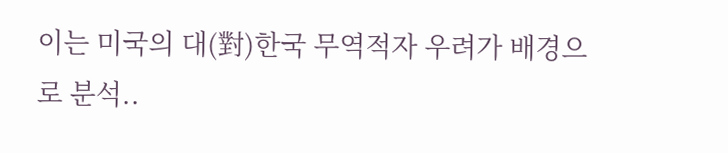이는 미국의 대(對)한국 무역적자 우려가 배경으로 분석..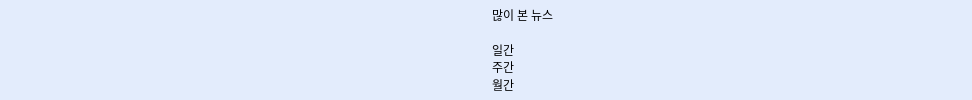많이 본 뉴스

일간
주간
월간